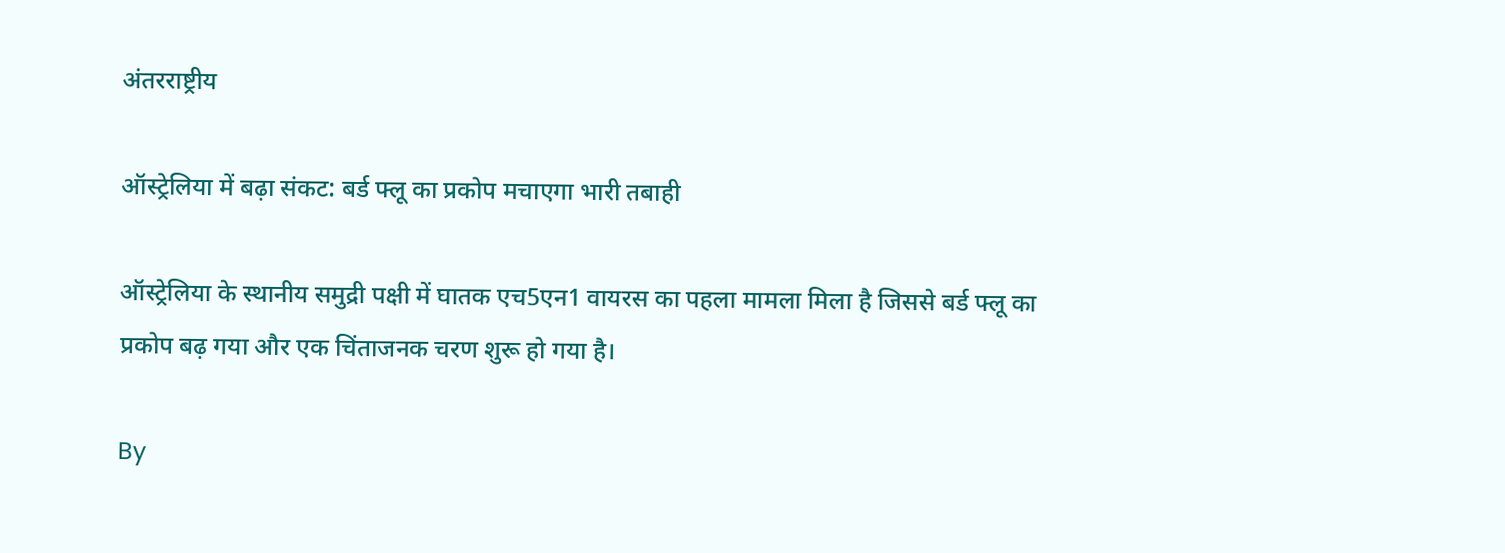अंतरराष्ट्रीय

ऑस्ट्रेलिया में बढ़ा संकट: बर्ड फ्लू का प्रकोप मचाएगा भारी तबाही

ऑस्ट्रेलिया के स्थानीय समुद्री पक्षी में घातक एच5एन1 वायरस का पहला मामला मिला है जिससे बर्ड फ्लू का प्रकोप बढ़ गया और एक चिंताजनक चरण शुरू हो गया है।

By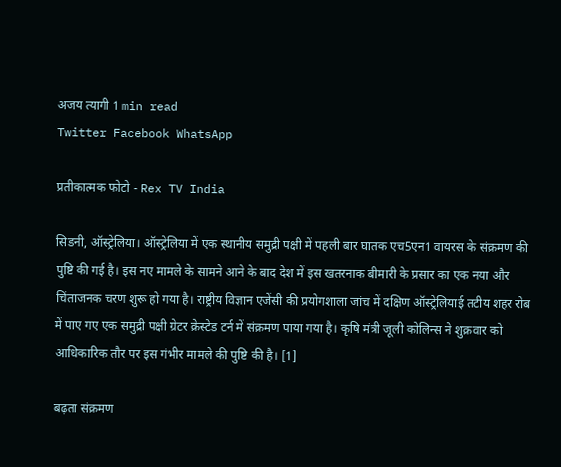अजय त्यागी 1 min read
Twitter Facebook WhatsApp

प्रतीकात्मक फोटो - Rex TV India

सिडनी, ऑस्ट्रेलिया। ऑस्ट्रेलिया में एक स्थानीय समुद्री पक्षी में पहली बार घातक एच5एन1 वायरस के संक्रमण की पुष्टि की गई है। इस नए मामले के सामने आने के बाद देश में इस खतरनाक बीमारी के प्रसार का एक नया और चिंताजनक चरण शुरू हो गया है। राष्ट्रीय विज्ञान एजेंसी की प्रयोगशाला जांच में दक्षिण ऑस्ट्रेलियाई तटीय शहर रोब में पाए गए एक समुद्री पक्षी ग्रेटर क्रेस्टेड टर्न में संक्रमण पाया गया है। कृषि मंत्री जूली कोलिन्स ने शुक्रवार को आधिकारिक तौर पर इस गंभीर मामले की पुष्टि की है। [1]

बढ़ता संक्रमण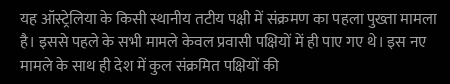यह ऑस्ट्रेलिया के किसी स्थानीय तटीय पक्षी में संक्रमण का पहला पुख्ता मामला है। इससे पहले के सभी मामले केवल प्रवासी पक्षियों में ही पाए गए थे। इस नए मामले के साथ ही देश में कुल संक्रमित पक्षियों की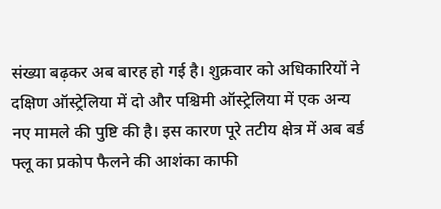संख्या बढ़कर अब बारह हो गई है। शुक्रवार को अधिकारियों ने दक्षिण ऑस्ट्रेलिया में दो और पश्चिमी ऑस्ट्रेलिया में एक अन्य नए मामले की पुष्टि की है। इस कारण पूरे तटीय क्षेत्र में अब बर्ड फ्लू का प्रकोप फैलने की आशंका काफी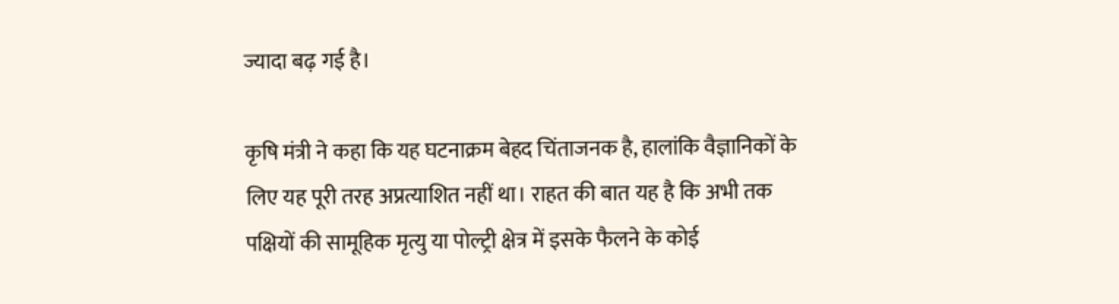ज्यादा बढ़ गई है।

कृषि मंत्री ने कहा कि यह घटनाक्रम बेहद चिंताजनक है, हालांकि वैज्ञानिकों के लिए यह पूरी तरह अप्रत्याशित नहीं था। राहत की बात यह है कि अभी तक पक्षियों की सामूहिक मृत्यु या पोल्ट्री क्षेत्र में इसके फैलने के कोई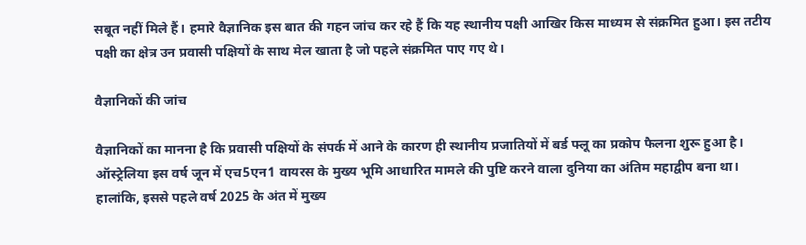सबूत नहीं मिले हैं। हमारे वैज्ञानिक इस बात की गहन जांच कर रहे हैं कि यह स्थानीय पक्षी आखिर किस माध्यम से संक्रमित हुआ। इस तटीय पक्षी का क्षेत्र उन प्रवासी पक्षियों के साथ मेल खाता है जो पहले संक्रमित पाए गए थे।

वैज्ञानिकों की जांच

वैज्ञानिकों का मानना है कि प्रवासी पक्षियों के संपर्क में आने के कारण ही स्थानीय प्रजातियों में बर्ड फ्लू का प्रकोप फैलना शुरू हुआ है। ऑस्ट्रेलिया इस वर्ष जून में एच5एन1 वायरस के मुख्य भूमि आधारित मामले की पुष्टि करने वाला दुनिया का अंतिम महाद्वीप बना था। हालांकि, इससे पहले वर्ष 2025 के अंत में मुख्य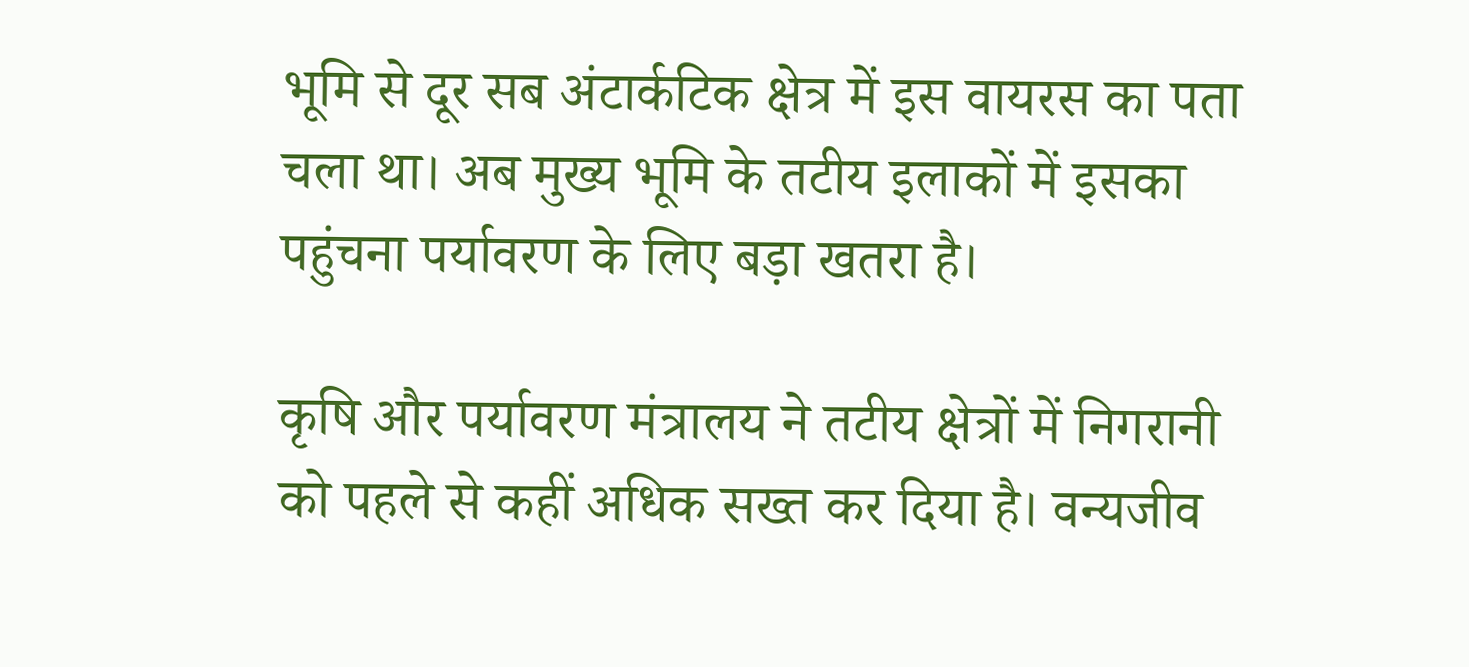भूमि से दूर सब अंटार्कटिक क्षेत्र में इस वायरस का पता चला था। अब मुख्य भूमि के तटीय इलाकों में इसका पहुंचना पर्यावरण के लिए बड़ा खतरा है।

कृषि और पर्यावरण मंत्रालय ने तटीय क्षेत्रों में निगरानी को पहले से कहीं अधिक सख्त कर दिया है। वन्यजीव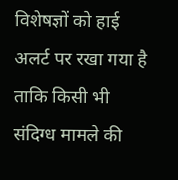विशेषज्ञों को हाई अलर्ट पर रखा गया है ताकि किसी भी संदिग्ध मामले की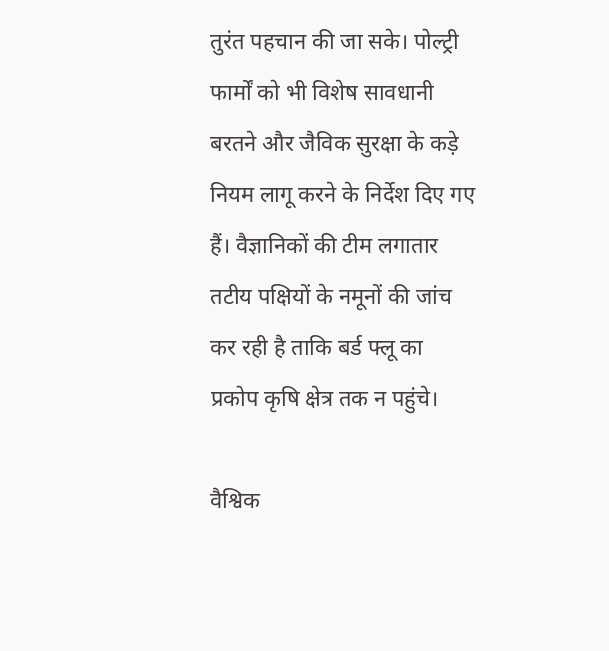तुरंत पहचान की जा सके। पोल्ट्री फार्मों को भी विशेष सावधानी बरतने और जैविक सुरक्षा के कड़े नियम लागू करने के निर्देश दिए गए हैं। वैज्ञानिकों की टीम लगातार तटीय पक्षियों के नमूनों की जांच कर रही है ताकि बर्ड फ्लू का प्रकोप कृषि क्षेत्र तक न पहुंचे।

वैश्विक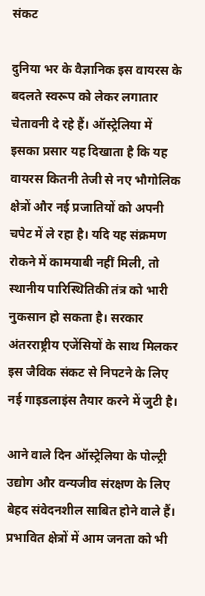संकट

दुनिया भर के वैज्ञानिक इस वायरस के बदलते स्वरूप को लेकर लगातार चेतावनी दे रहे हैं। ऑस्ट्रेलिया में इसका प्रसार यह दिखाता है कि यह वायरस कितनी तेजी से नए भौगोलिक क्षेत्रों और नई प्रजातियों को अपनी चपेट में ले रहा है। यदि यह संक्रमण रोकने में कामयाबी नहीं मिली, तो स्थानीय पारिस्थितिकी तंत्र को भारी नुकसान हो सकता है। सरकार अंतरराष्ट्रीय एजेंसियों के साथ मिलकर इस जैविक संकट से निपटने के लिए नई गाइडलाइंस तैयार करने में जुटी है।

आने वाले दिन ऑस्ट्रेलिया के पोल्ट्री उद्योग और वन्यजीव संरक्षण के लिए बेहद संवेदनशील साबित होने वाले हैं। प्रभावित क्षेत्रों में आम जनता को भी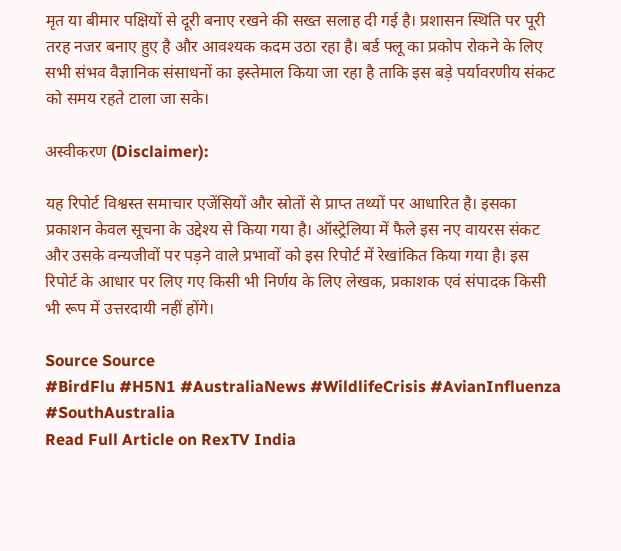मृत या बीमार पक्षियों से दूरी बनाए रखने की सख्त सलाह दी गई है। प्रशासन स्थिति पर पूरी तरह नजर बनाए हुए है और आवश्यक कदम उठा रहा है। बर्ड फ्लू का प्रकोप रोकने के लिए सभी संभव वैज्ञानिक संसाधनों का इस्तेमाल किया जा रहा है ताकि इस बड़े पर्यावरणीय संकट को समय रहते टाला जा सके।

अस्वीकरण (Disclaimer):

यह रिपोर्ट विश्वस्त समाचार एजेंसियों और स्रोतों से प्राप्त तथ्यों पर आधारित है। इसका प्रकाशन केवल सूचना के उद्देश्य से किया गया है। ऑस्ट्रेलिया में फैले इस नए वायरस संकट और उसके वन्यजीवों पर पड़ने वाले प्रभावों को इस रिपोर्ट में रेखांकित किया गया है। इस रिपोर्ट के आधार पर लिए गए किसी भी निर्णय के लिए लेखक, प्रकाशक एवं संपादक किसी भी रूप में उत्तरदायी नहीं होंगे।

Source Source
#BirdFlu #H5N1 #AustraliaNews #WildlifeCrisis #AvianInfluenza #SouthAustralia
Read Full Article on RexTV India